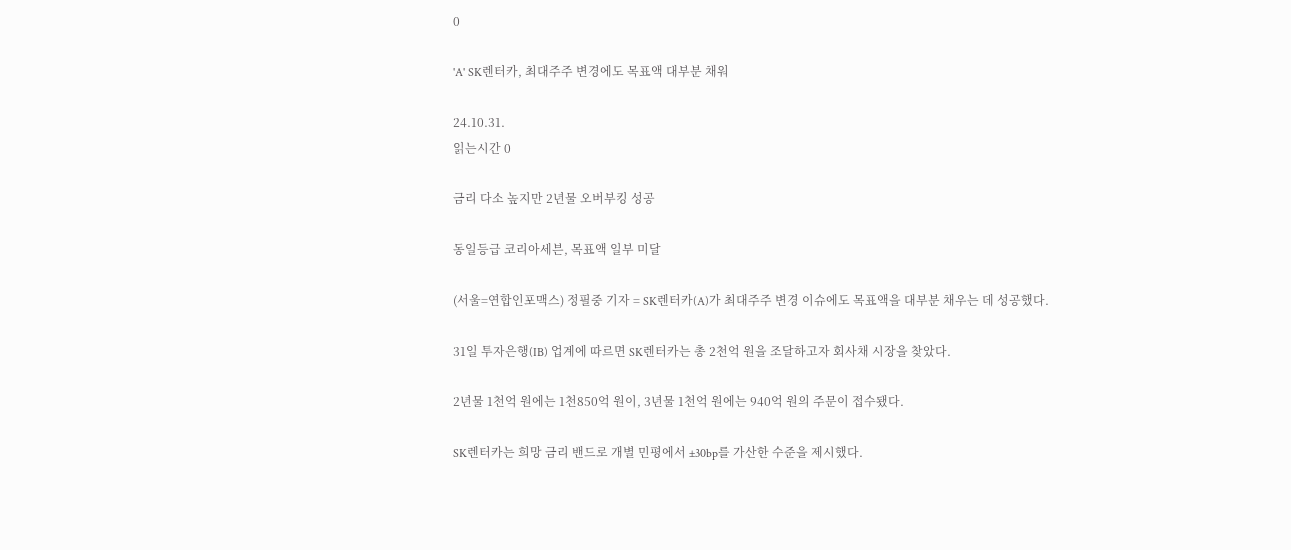0

'A' SK렌터카, 최대주주 변경에도 목표액 대부분 채워

24.10.31.
읽는시간 0

금리 다소 높지만 2년물 오버부킹 성공

동일등급 코리아세븐, 목표액 일부 미달

(서울=연합인포맥스) 정필중 기자 = SK렌터카(A)가 최대주주 변경 이슈에도 목표액을 대부분 채우는 데 성공했다.

31일 투자은행(IB) 업계에 따르면 SK렌터카는 총 2천억 원을 조달하고자 회사채 시장을 찾았다.

2년물 1천억 원에는 1천850억 원이, 3년물 1천억 원에는 940억 원의 주문이 접수됐다.

SK렌터카는 희망 금리 밴드로 개별 민평에서 ±30bp를 가산한 수준을 제시했다.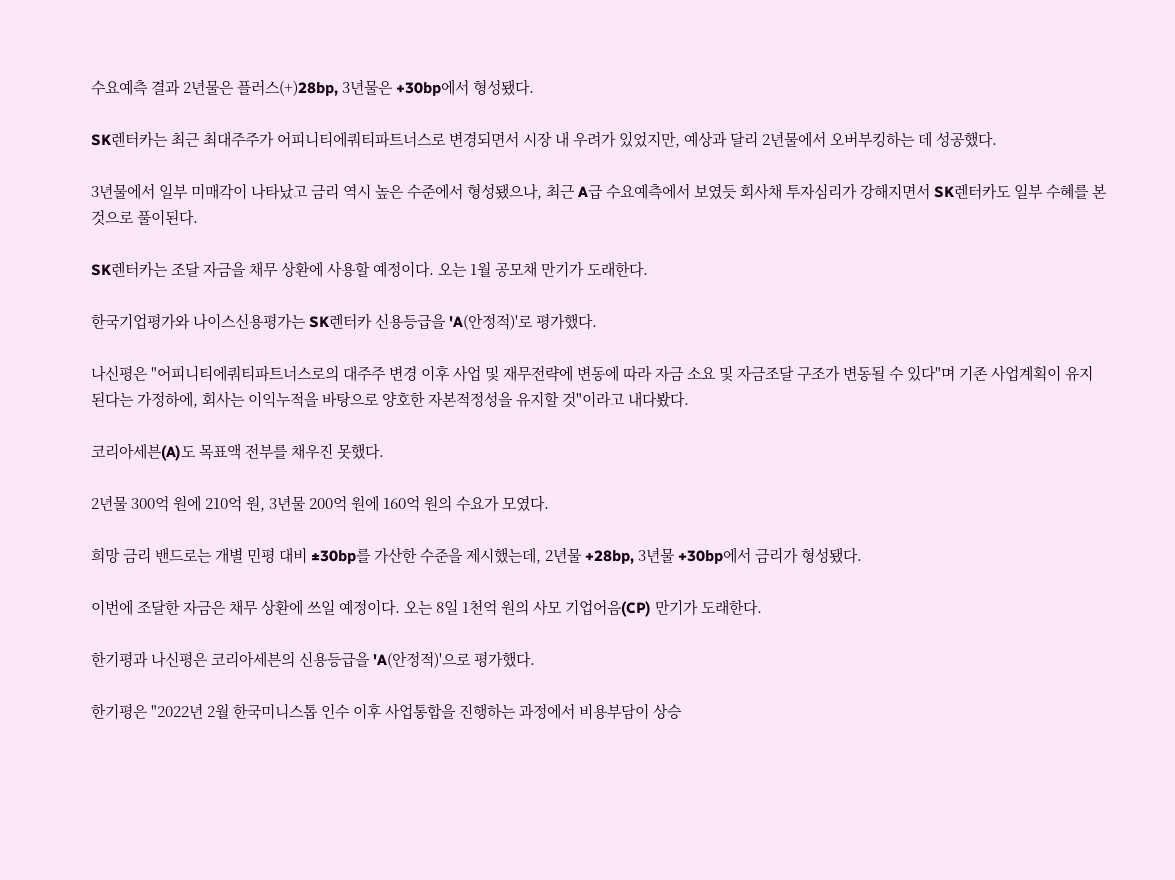수요예측 결과 2년물은 플러스(+)28bp, 3년물은 +30bp에서 형성됐다.

SK렌터카는 최근 최대주주가 어피니티에쿼티파트너스로 변경되면서 시장 내 우려가 있었지만, 예상과 달리 2년물에서 오버부킹하는 데 성공했다.

3년물에서 일부 미매각이 나타났고 금리 역시 높은 수준에서 형성됐으나, 최근 A급 수요예측에서 보였듯 회사채 투자심리가 강해지면서 SK렌터카도 일부 수혜를 본 것으로 풀이된다.

SK렌터카는 조달 자금을 채무 상환에 사용할 예정이다. 오는 1월 공모채 만기가 도래한다.

한국기업평가와 나이스신용평가는 SK렌터카 신용등급을 'A(안정적)'로 평가했다.

나신평은 "어피니티에쿼티파트너스로의 대주주 변경 이후 사업 및 재무전략에 변동에 따라 자금 소요 및 자금조달 구조가 변동될 수 있다"며 기존 사업계획이 유지된다는 가정하에, 회사는 이익누적을 바탕으로 양호한 자본적정성을 유지할 것"이라고 내다봤다.

코리아세븐(A)도 목표액 전부를 채우진 못했다.

2년물 300억 원에 210억 원, 3년물 200억 원에 160억 원의 수요가 모였다.

희망 금리 밴드로는 개별 민평 대비 ±30bp를 가산한 수준을 제시했는데, 2년물 +28bp, 3년물 +30bp에서 금리가 형성됐다.

이번에 조달한 자금은 채무 상환에 쓰일 예정이다. 오는 8일 1천억 원의 사모 기업어음(CP) 만기가 도래한다.

한기평과 나신평은 코리아세븐의 신용등급을 'A(안정적)'으로 평가했다.

한기평은 "2022년 2월 한국미니스톱 인수 이후 사업통합을 진행하는 과정에서 비용부담이 상승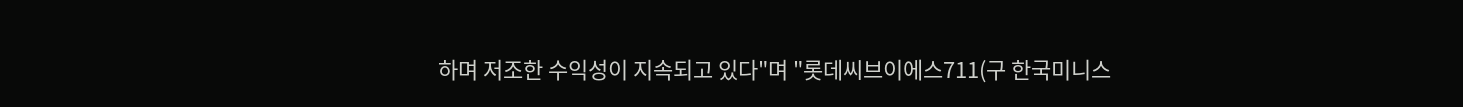하며 저조한 수익성이 지속되고 있다"며 "롯데씨브이에스711(구 한국미니스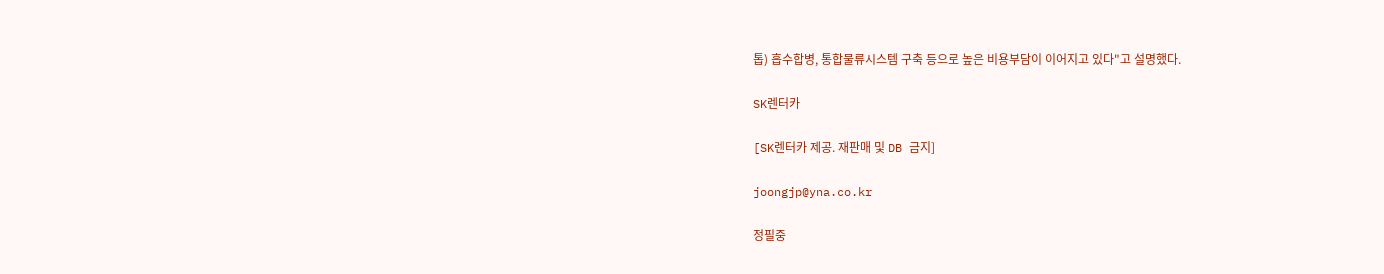톱) 흡수합병, 통합물류시스템 구축 등으로 높은 비용부담이 이어지고 있다"고 설명했다.

SK렌터카

[SK렌터카 제공. 재판매 및 DB 금지]

joongjp@yna.co.kr

정필중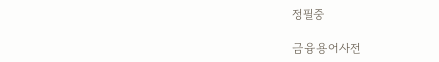정필중

금융용어사전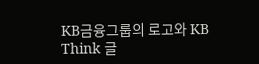KB금융그룹의 로고와 KB Think 글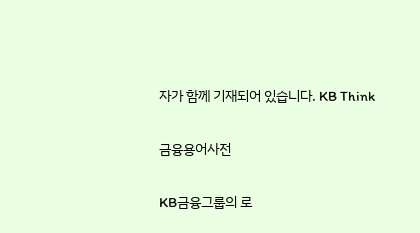자가 함께 기재되어 있습니다. KB Think

금융용어사전

KB금융그룹의 로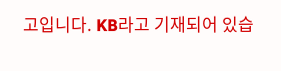고입니다. KB라고 기재되어 있습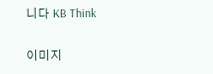니다 KB Think

이미지